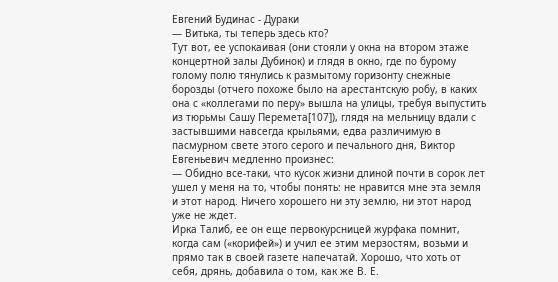Евгений Будинас - Дураки
— Витька, ты теперь здесь кто?
Тут вот, ее успокаивая (они стояли у окна на втором этаже концертной залы Дубинок) и глядя в окно, где по бурому голому полю тянулись к размытому горизонту снежные борозды (отчего похоже было на арестантскую робу, в каких она с «коллегами по перу» вышла на улицы, требуя выпустить из тюрьмы Сашу Перемета[107]), глядя на мельницу вдали с застывшими навсегда крыльями, едва различимую в пасмурном свете этого серого и печального дня, Виктор Евгеньевич медленно произнес:
— Обидно все-таки, что кусок жизни длиной почти в сорок лет ушел у меня на то, чтобы понять: не нравится мне эта земля и этот народ. Ничего хорошего ни эту землю, ни этот народ уже не ждет.
Ирка Талиб, ее он еще первокурсницей журфака помнит, когда сам («корифей») и учил ее этим мерзостям, возьми и прямо так в своей газете напечатай. Хорошо, что хоть от себя, дрянь, добавила о том, как же В. Е.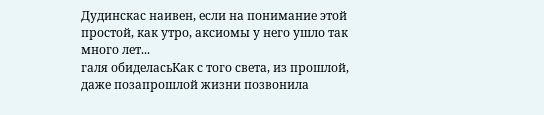Дудинскас наивен, если на понимание этой простой, как утро, аксиомы у него ушло так много лет...
галя обиделасьКак с того света, из прошлой, даже позапрошлой жизни позвонила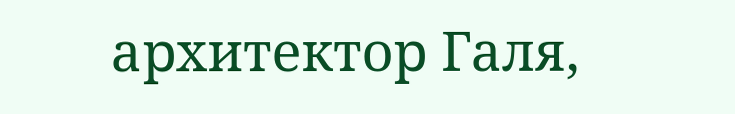архитектор Галя,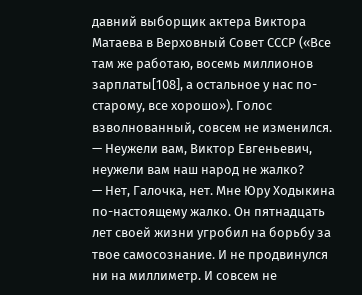давний выборщик актера Виктора Матаева в Верховный Совет СССР («Все там же работаю, восемь миллионов зарплаты[108], а остальное у нас по-старому, все хорошо»). Голос взволнованный, совсем не изменился.
— Неужели вам, Виктор Евгеньевич, неужели вам наш народ не жалко?
— Нет, Галочка, нет. Мне Юру Ходыкина по-настоящему жалко. Он пятнадцать лет своей жизни угробил на борьбу за твое самосознание. И не продвинулся ни на миллиметр. И совсем не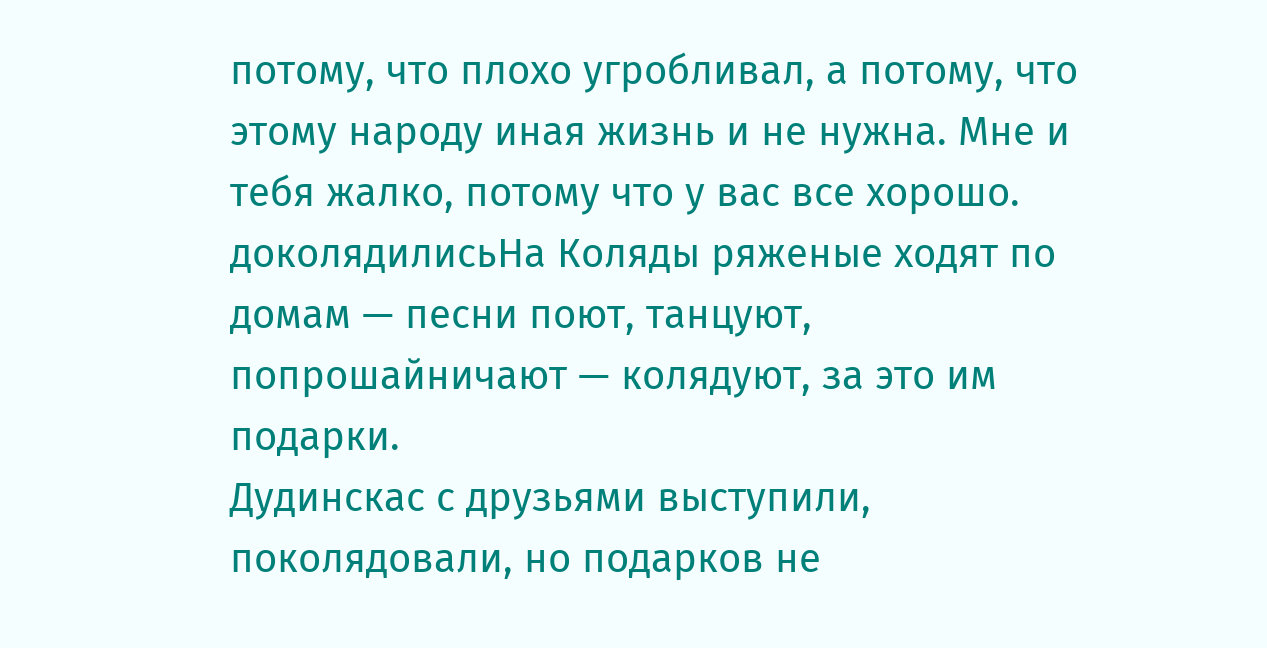потому, что плохо угробливал, а потому, что этому народу иная жизнь и не нужна. Мне и тебя жалко, потому что у вас все хорошо.
доколядилисьНа Коляды ряженые ходят по домам — песни поют, танцуют, попрошайничают — колядуют, за это им подарки.
Дудинскас с друзьями выступили, поколядовали, но подарков не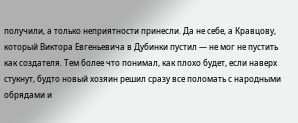получили, а только неприятности принесли. Да не себе, а Кравцову, который Виктора Евгеньевича в Дубинки пустил — не мог не пустить как создателя. Тем более что понимал, как плохо будет, если наверх стукнут, будто новый хозяин решил сразу все поломать с народными обрядами и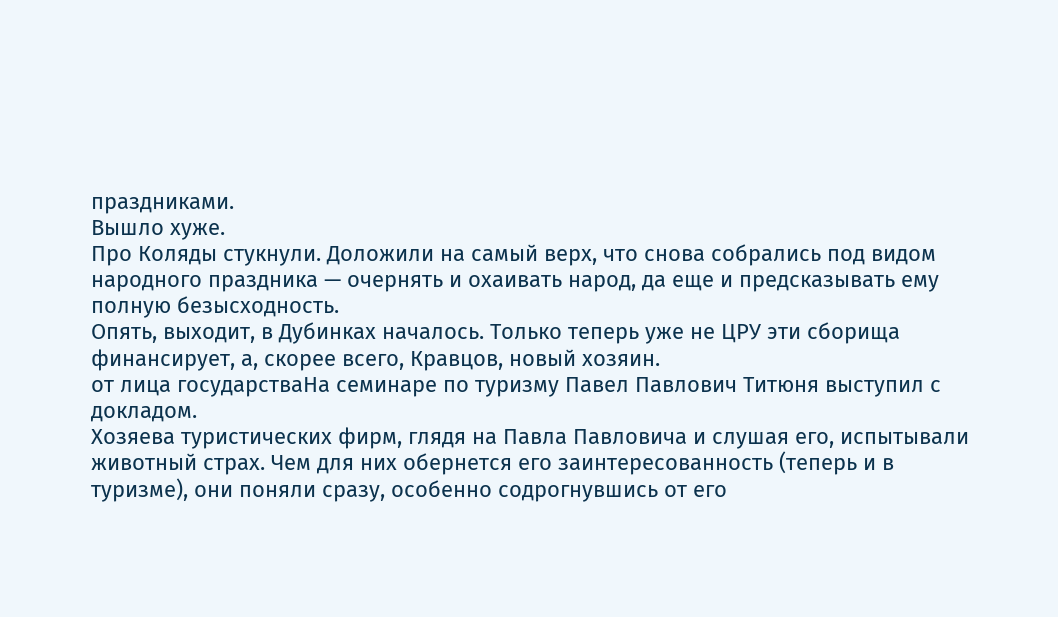праздниками.
Вышло хуже.
Про Коляды стукнули. Доложили на самый верх, что снова собрались под видом народного праздника — очернять и охаивать народ, да еще и предсказывать ему полную безысходность.
Опять, выходит, в Дубинках началось. Только теперь уже не ЦРУ эти сборища финансирует, а, скорее всего, Кравцов, новый хозяин.
от лица государстваНа семинаре по туризму Павел Павлович Титюня выступил с докладом.
Хозяева туристических фирм, глядя на Павла Павловича и слушая его, испытывали животный страх. Чем для них обернется его заинтересованность (теперь и в туризме), они поняли сразу, особенно содрогнувшись от его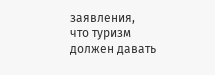заявления, что туризм должен давать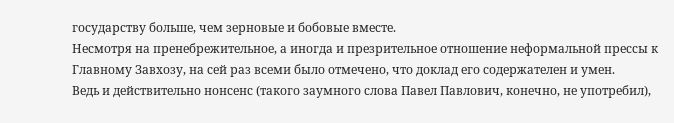государству больше, чем зерновые и бобовые вместе.
Несмотря на пренебрежительное, а иногда и презрительное отношение неформальной прессы к Главному Завхозу, на сей раз всеми было отмечено, что доклад его содержателен и умен.
Ведь и действительно нонсенс (такого заумного слова Павел Павлович, конечно, не употребил),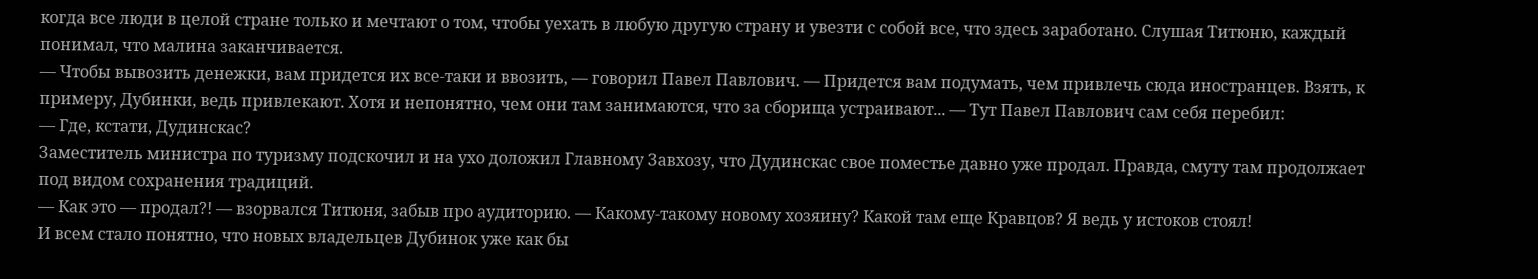когда все люди в целой стране только и мечтают о том, чтобы уехать в любую другую страну и увезти с собой все, что здесь заработано. Слушая Титюню, каждый понимал, что малина заканчивается.
— Чтобы вывозить денежки, вам придется их все-таки и ввозить, — говорил Павел Павлович. — Придется вам подумать, чем привлечь сюда иностранцев. Взять, к примеру, Дубинки, ведь привлекают. Хотя и непонятно, чем они там занимаются, что за сборища устраивают... — Тут Павел Павлович сам себя перебил:
— Где, кстати, Дудинскас?
Заместитель министра по туризму подскочил и на ухо доложил Главному Завхозу, что Дудинскас свое поместье давно уже продал. Правда, смуту там продолжает под видом сохранения традиций.
— Как это — продал?! — взорвался Титюня, забыв про аудиторию. — Какому-такому новому хозяину? Какой там еще Кравцов? Я ведь у истоков стоял!
И всем стало понятно, что новых владельцев Дубинок уже как бы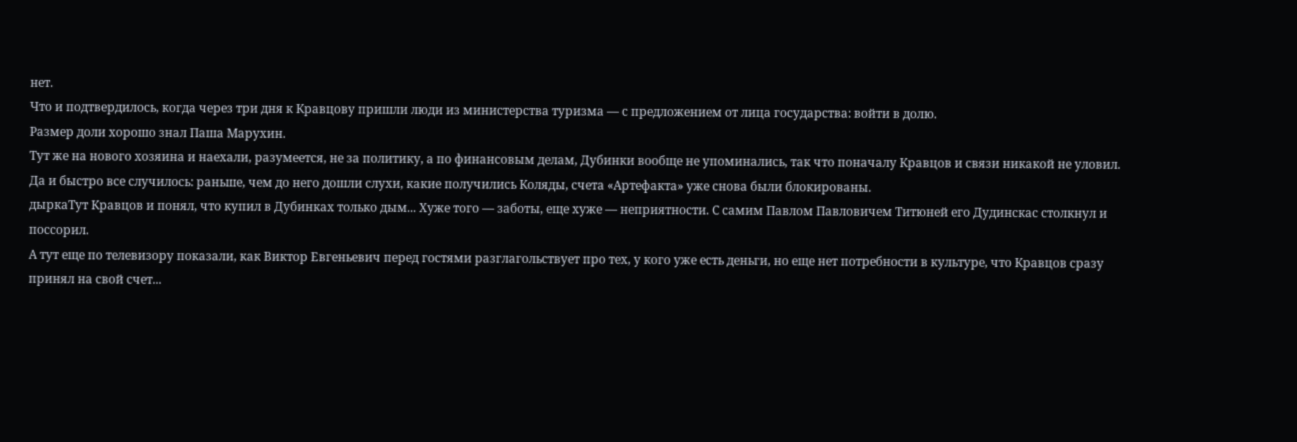нет.
Что и подтвердилось, когда через три дня к Кравцову пришли люди из министерства туризма — с предложением от лица государства: войти в долю.
Размер доли хорошо знал Паша Марухин.
Тут же на нового хозяина и наехали, разумеется, не за политику, а по финансовым делам, Дубинки вообще не упоминались, так что поначалу Кравцов и связи никакой не уловил. Да и быстро все случилось: раньше, чем до него дошли слухи, какие получились Коляды, счета «Артефакта» уже снова были блокированы.
дыркаТут Кравцов и понял, что купил в Дубинках только дым... Хуже того — заботы, еще хуже — неприятности. С самим Павлом Павловичем Титюней его Дудинскас столкнул и поссорил.
А тут еще по телевизору показали, как Виктор Евгеньевич перед гостями разглагольствует про тех, у кого уже есть деньги, но еще нет потребности в культуре, что Кравцов сразу принял на свой счет...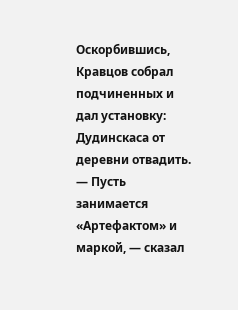Оскорбившись, Кравцов собрал подчиненных и дал установку: Дудинскаса от деревни отвадить.
— Пусть занимается «Артефактом» и маркой, — сказал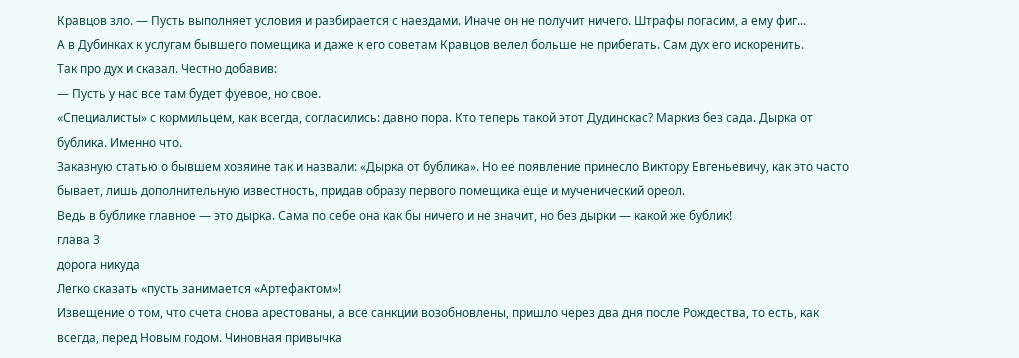Кравцов зло. — Пусть выполняет условия и разбирается с наездами. Иначе он не получит ничего. Штрафы погасим, а ему фиг...
А в Дубинках к услугам бывшего помещика и даже к его советам Кравцов велел больше не прибегать. Сам дух его искоренить.
Так про дух и сказал. Честно добавив:
— Пусть у нас все там будет фуевое, но свое.
«Специалисты» с кормильцем, как всегда, согласились: давно пора. Кто теперь такой этот Дудинскас? Маркиз без сада. Дырка от бублика. Именно что.
Заказную статью о бывшем хозяине так и назвали: «Дырка от бублика». Но ее появление принесло Виктору Евгеньевичу, как это часто бывает, лишь дополнительную известность, придав образу первого помещика еще и мученический ореол.
Ведь в бублике главное — это дырка. Сама по себе она как бы ничего и не значит, но без дырки — какой же бублик!
глава 3
дорога никуда
Легко сказать «пусть занимается «Артефактом»!
Извещение о том, что счета снова арестованы, а все санкции возобновлены, пришло через два дня после Рождества, то есть, как всегда, перед Новым годом. Чиновная привычка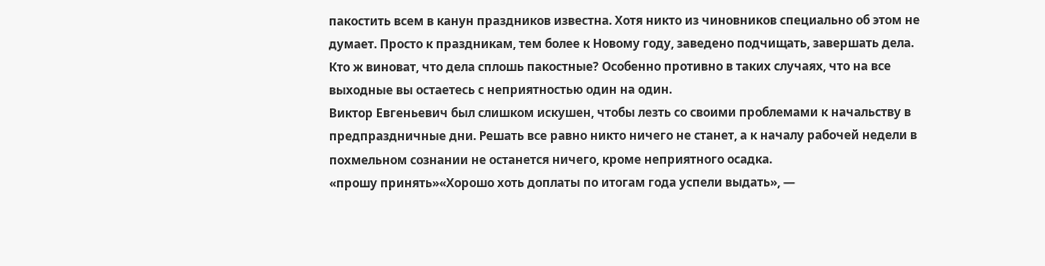пакостить всем в канун праздников известна. Хотя никто из чиновников специально об этом не думает. Просто к праздникам, тем более к Новому году, заведено подчищать, завершать дела. Кто ж виноват, что дела сплошь пакостные? Особенно противно в таких случаях, что на все выходные вы остаетесь с неприятностью один на один.
Виктор Евгеньевич был слишком искушен, чтобы лезть со своими проблемами к начальству в предпраздничные дни. Решать все равно никто ничего не станет, а к началу рабочей недели в похмельном сознании не останется ничего, кроме неприятного осадка.
«прошу принять»«Хорошо хоть доплаты по итогам года успели выдать», —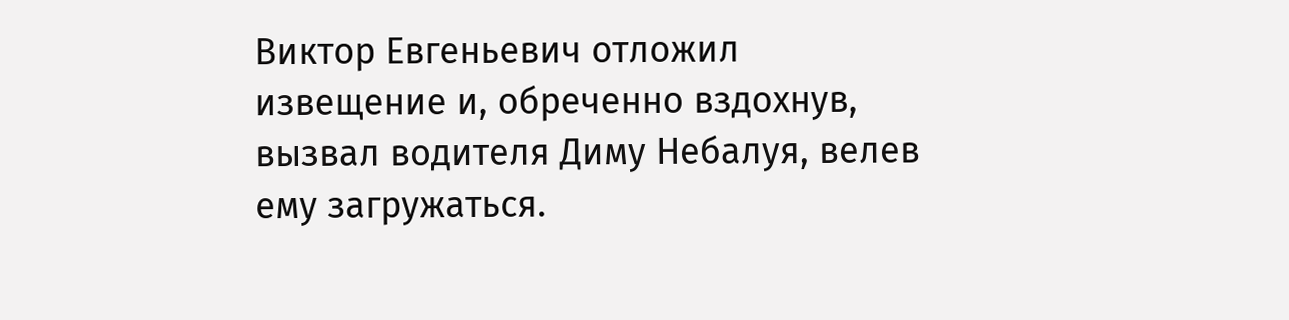Виктор Евгеньевич отложил извещение и, обреченно вздохнув, вызвал водителя Диму Небалуя, велев ему загружаться.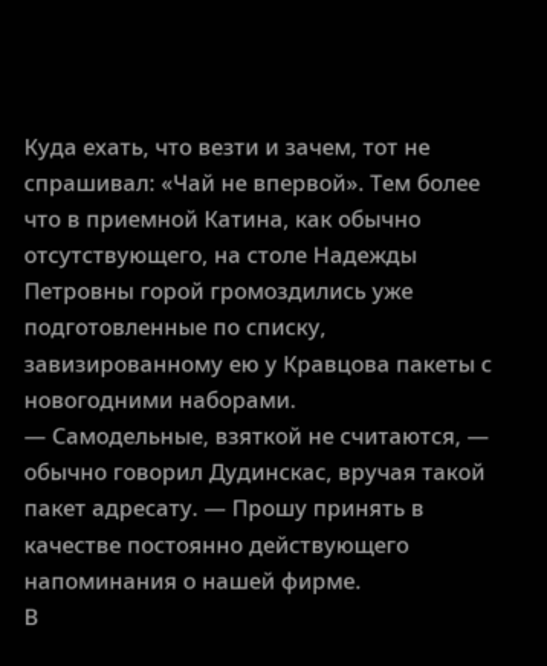Куда ехать, что везти и зачем, тот не спрашивал: «Чай не впервой». Тем более что в приемной Катина, как обычно отсутствующего, на столе Надежды Петровны горой громоздились уже подготовленные по списку, завизированному ею у Кравцова пакеты с новогодними наборами.
— Самодельные, взяткой не считаются, — обычно говорил Дудинскас, вручая такой пакет адресату. — Прошу принять в качестве постоянно действующего напоминания о нашей фирме.
В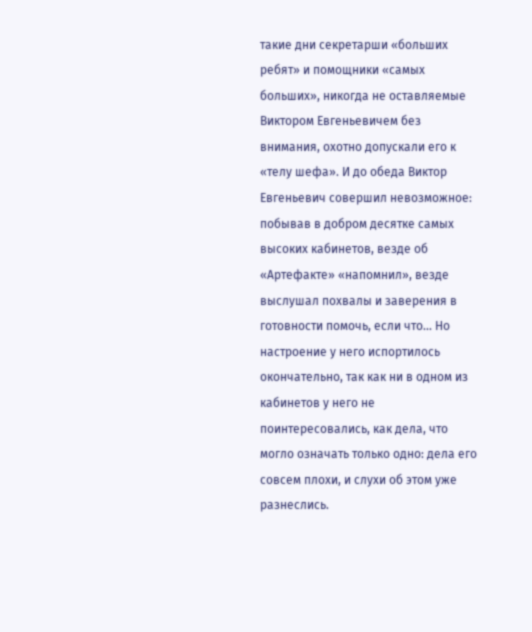такие дни секретарши «больших ребят» и помощники «самых больших», никогда не оставляемые Виктором Евгеньевичем без внимания, охотно допускали его к «телу шефа». И до обеда Виктор Евгеньевич совершил невозможное: побывав в добром десятке самых высоких кабинетов, везде об «Артефакте» «напомнил», везде выслушал похвалы и заверения в готовности помочь, если что... Но настроение у него испортилось окончательно, так как ни в одном из кабинетов у него не поинтересовались, как дела, что могло означать только одно: дела его совсем плохи, и слухи об этом уже разнеслись.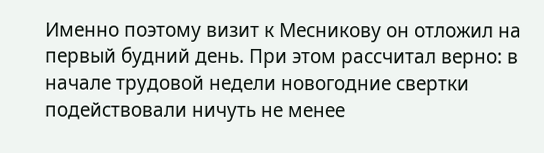Именно поэтому визит к Месникову он отложил на первый будний день. При этом рассчитал верно: в начале трудовой недели новогодние свертки подействовали ничуть не менее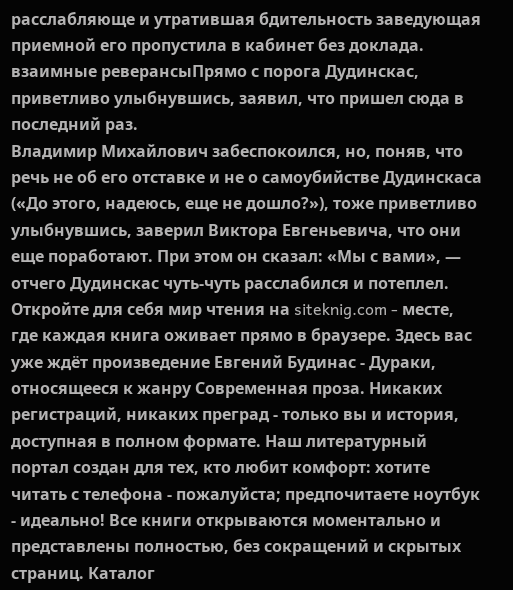расслабляюще и утратившая бдительность заведующая приемной его пропустила в кабинет без доклада.
взаимные реверансыПрямо с порога Дудинскас, приветливо улыбнувшись, заявил, что пришел сюда в последний раз.
Владимир Михайлович забеспокоился, но, поняв, что речь не об его отставке и не о самоубийстве Дудинскаса («До этого, надеюсь, еще не дошло?»), тоже приветливо улыбнувшись, заверил Виктора Евгеньевича, что они еще поработают. При этом он сказал: «Мы с вами», — отчего Дудинскас чуть-чуть расслабился и потеплел.
Откройте для себя мир чтения на siteknig.com - месте, где каждая книга оживает прямо в браузере. Здесь вас уже ждёт произведение Евгений Будинас - Дураки, относящееся к жанру Современная проза. Никаких регистраций, никаких преград - только вы и история, доступная в полном формате. Наш литературный портал создан для тех, кто любит комфорт: хотите читать с телефона - пожалуйста; предпочитаете ноутбук - идеально! Все книги открываются моментально и представлены полностью, без сокращений и скрытых страниц. Каталог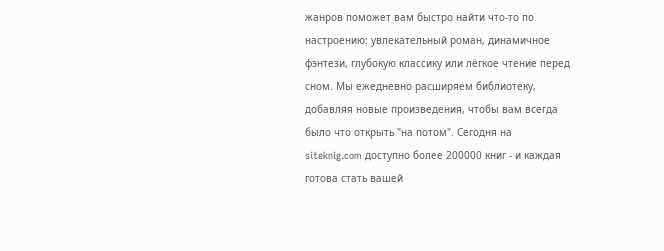жанров поможет вам быстро найти что-то по настроению: увлекательный роман, динамичное фэнтези, глубокую классику или лёгкое чтение перед сном. Мы ежедневно расширяем библиотеку, добавляя новые произведения, чтобы вам всегда было что открыть "на потом". Сегодня на siteknig.com доступно более 200000 книг - и каждая готова стать вашей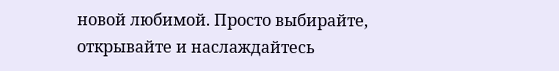новой любимой. Просто выбирайте, открывайте и наслаждайтесь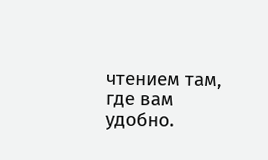чтением там, где вам удобно.